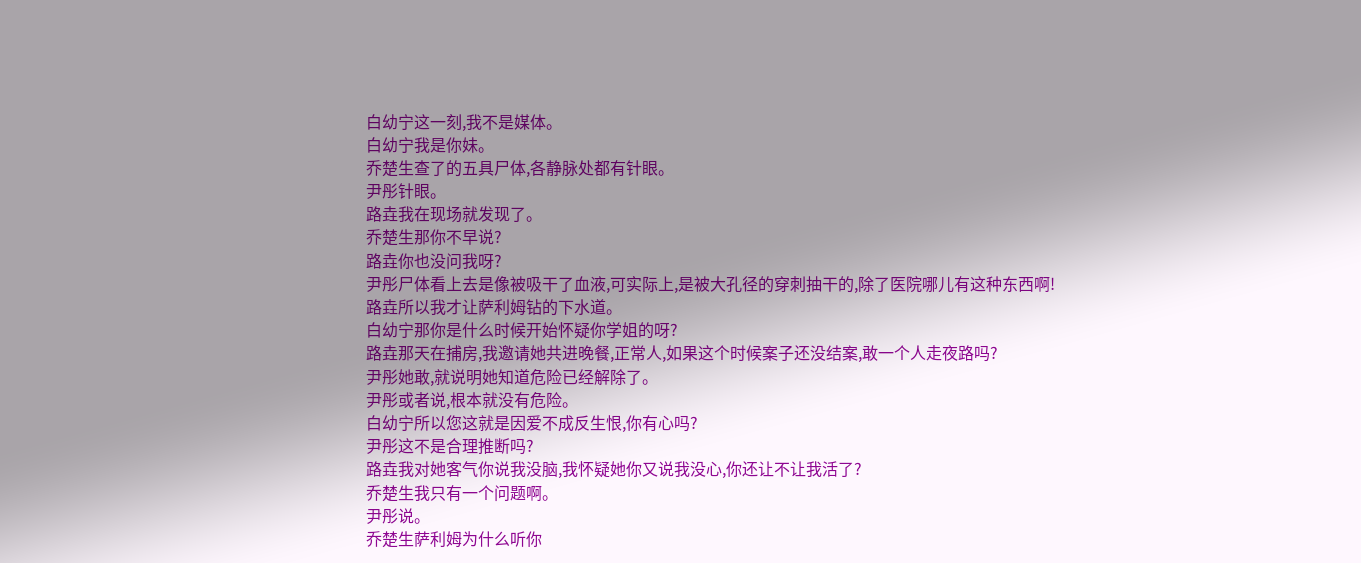白幼宁这一刻,我不是媒体。
白幼宁我是你妹。
乔楚生查了的五具尸体,各静脉处都有针眼。
尹彤针眼。
路垚我在现场就发现了。
乔楚生那你不早说?
路垚你也没问我呀?
尹彤尸体看上去是像被吸干了血液,可实际上,是被大孔径的穿刺抽干的,除了医院哪儿有这种东西啊!
路垚所以我才让萨利姆钻的下水道。
白幼宁那你是什么时候开始怀疑你学姐的呀?
路垚那天在捕房,我邀请她共进晚餐,正常人,如果这个时候案子还没结案,敢一个人走夜路吗?
尹彤她敢,就说明她知道危险已经解除了。
尹彤或者说,根本就没有危险。
白幼宁所以您这就是因爱不成反生恨,你有心吗?
尹彤这不是合理推断吗?
路垚我对她客气你说我没脑,我怀疑她你又说我没心,你还让不让我活了?
乔楚生我只有一个问题啊。
尹彤说。
乔楚生萨利姆为什么听你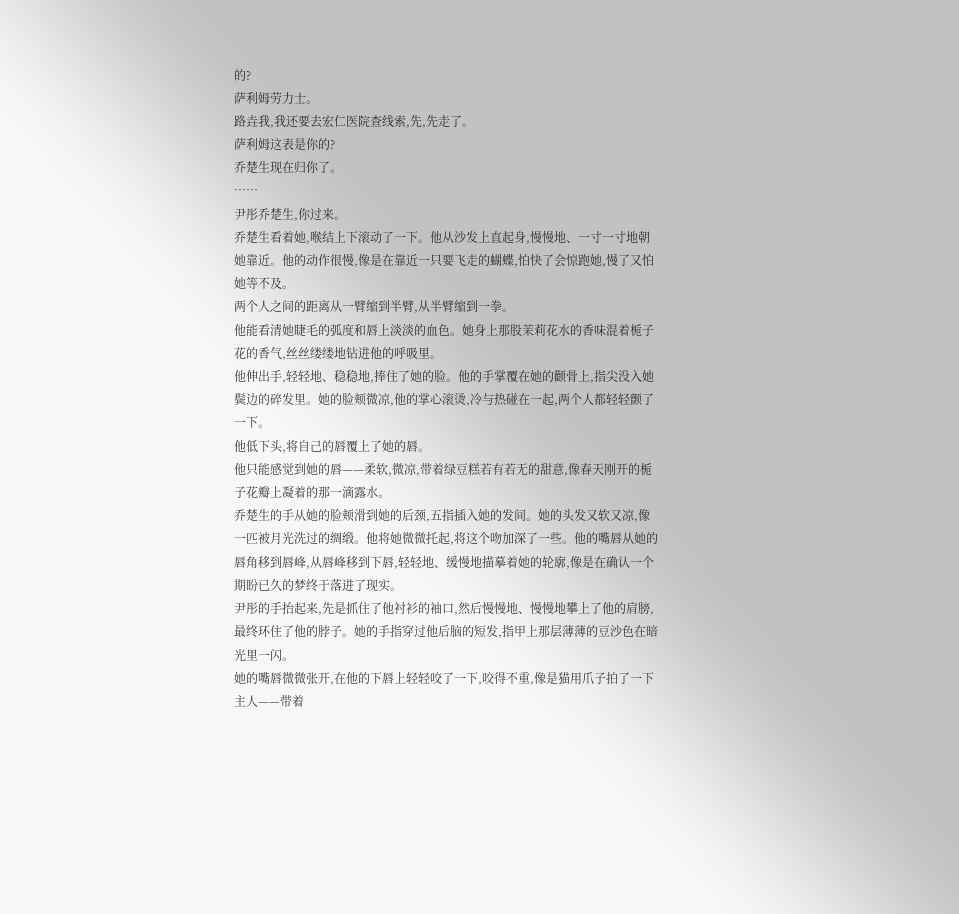的?
萨利姆劳力士。
路垚我,我还要去宏仁医院查线索,先,先走了。
萨利姆这表是你的?
乔楚生现在归你了。
……
尹彤乔楚生,你过来。
乔楚生看着她,喉结上下滚动了一下。他从沙发上直起身,慢慢地、一寸一寸地朝她靠近。他的动作很慢,像是在靠近一只要飞走的蝴蝶,怕快了会惊跑她,慢了又怕她等不及。
两个人之间的距离从一臂缩到半臂,从半臂缩到一拳。
他能看清她睫毛的弧度和唇上淡淡的血色。她身上那股茉莉花水的香味混着栀子花的香气,丝丝缕缕地钻进他的呼吸里。
他伸出手,轻轻地、稳稳地,捧住了她的脸。他的手掌覆在她的颧骨上,指尖没入她鬓边的碎发里。她的脸颊微凉,他的掌心滚烫,冷与热碰在一起,两个人都轻轻颤了一下。
他低下头,将自己的唇覆上了她的唇。
他只能感觉到她的唇——柔软,微凉,带着绿豆糕若有若无的甜意,像春天刚开的栀子花瓣上凝着的那一滴露水。
乔楚生的手从她的脸颊滑到她的后颈,五指插入她的发间。她的头发又软又凉,像一匹被月光洗过的绸缎。他将她微微托起,将这个吻加深了一些。他的嘴唇从她的唇角移到唇峰,从唇峰移到下唇,轻轻地、缓慢地描摹着她的轮廓,像是在确认一个期盼已久的梦终于落进了现实。
尹彤的手抬起来,先是抓住了他衬衫的袖口,然后慢慢地、慢慢地攀上了他的肩膀,最终环住了他的脖子。她的手指穿过他后脑的短发,指甲上那层薄薄的豆沙色在暗光里一闪。
她的嘴唇微微张开,在他的下唇上轻轻咬了一下,咬得不重,像是猫用爪子拍了一下主人——带着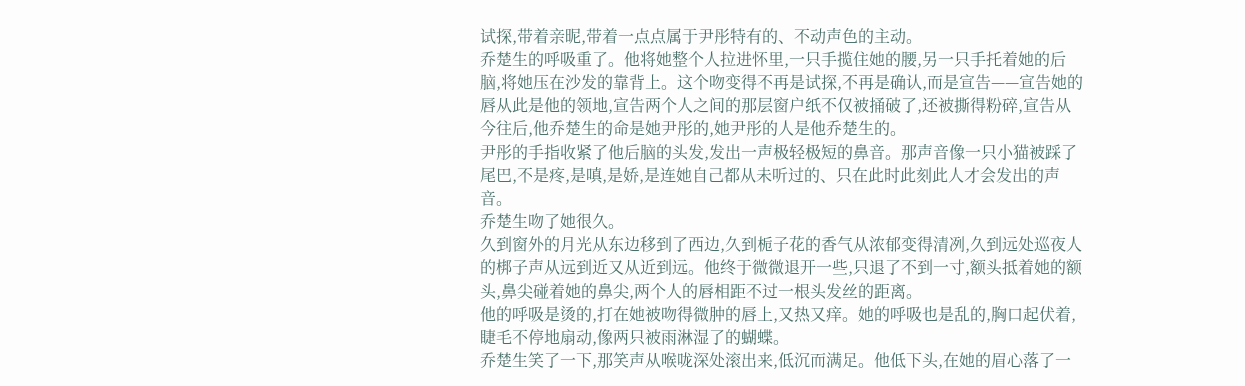试探,带着亲昵,带着一点点属于尹彤特有的、不动声色的主动。
乔楚生的呼吸重了。他将她整个人拉进怀里,一只手揽住她的腰,另一只手托着她的后脑,将她压在沙发的靠背上。这个吻变得不再是试探,不再是确认,而是宣告——宣告她的唇从此是他的领地,宣告两个人之间的那层窗户纸不仅被捅破了,还被撕得粉碎,宣告从今往后,他乔楚生的命是她尹彤的,她尹彤的人是他乔楚生的。
尹彤的手指收紧了他后脑的头发,发出一声极轻极短的鼻音。那声音像一只小猫被踩了尾巴,不是疼,是嗔,是娇,是连她自己都从未听过的、只在此时此刻此人才会发出的声音。
乔楚生吻了她很久。
久到窗外的月光从东边移到了西边,久到栀子花的香气从浓郁变得清冽,久到远处巡夜人的梆子声从远到近又从近到远。他终于微微退开一些,只退了不到一寸,额头抵着她的额头,鼻尖碰着她的鼻尖,两个人的唇相距不过一根头发丝的距离。
他的呼吸是烫的,打在她被吻得微肿的唇上,又热又痒。她的呼吸也是乱的,胸口起伏着,睫毛不停地扇动,像两只被雨淋湿了的蝴蝶。
乔楚生笑了一下,那笑声从喉咙深处滚出来,低沉而满足。他低下头,在她的眉心落了一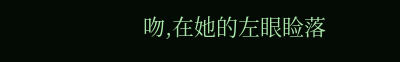吻,在她的左眼睑落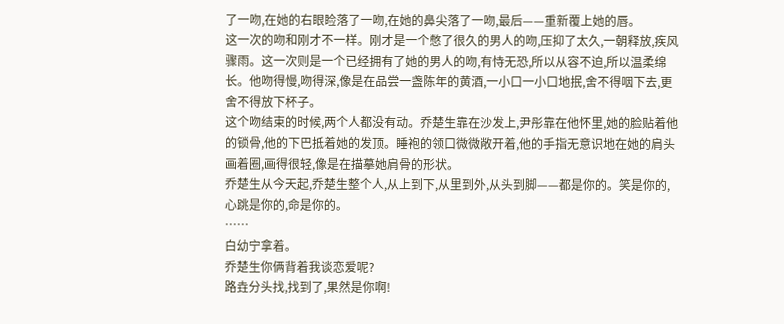了一吻,在她的右眼睑落了一吻,在她的鼻尖落了一吻,最后——重新覆上她的唇。
这一次的吻和刚才不一样。刚才是一个憋了很久的男人的吻,压抑了太久,一朝释放,疾风骤雨。这一次则是一个已经拥有了她的男人的吻,有恃无恐,所以从容不迫,所以温柔绵长。他吻得慢,吻得深,像是在品尝一盏陈年的黄酒,一小口一小口地抿,舍不得咽下去,更舍不得放下杯子。
这个吻结束的时候,两个人都没有动。乔楚生靠在沙发上,尹彤靠在他怀里,她的脸贴着他的锁骨,他的下巴抵着她的发顶。睡袍的领口微微敞开着,他的手指无意识地在她的肩头画着圈,画得很轻,像是在描摹她肩骨的形状。
乔楚生从今天起,乔楚生整个人,从上到下,从里到外,从头到脚——都是你的。笑是你的,心跳是你的,命是你的。
……
白幼宁拿着。
乔楚生你俩背着我谈恋爱呢?
路垚分头找,找到了,果然是你啊!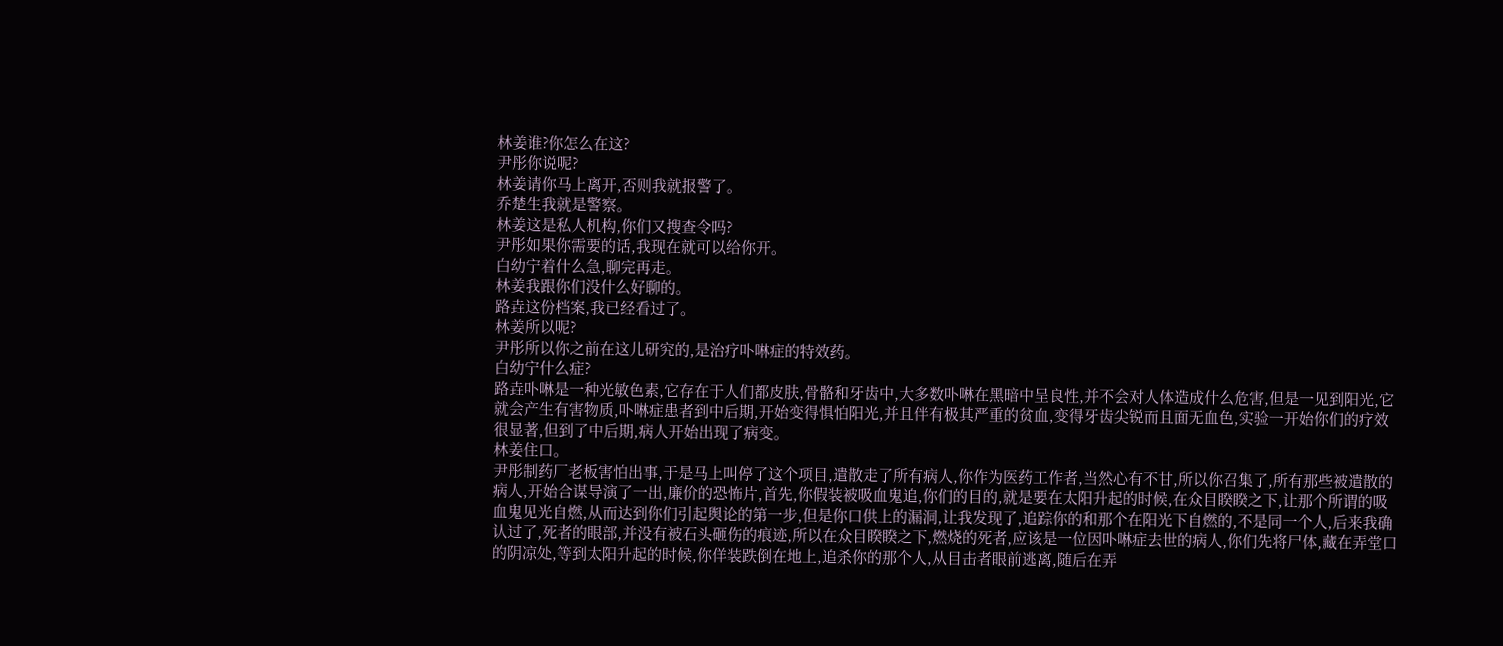林姜谁?你怎么在这?
尹彤你说呢?
林姜请你马上离开,否则我就报警了。
乔楚生我就是警察。
林姜这是私人机构,你们又搜查令吗?
尹彤如果你需要的话,我现在就可以给你开。
白幼宁着什么急,聊完再走。
林姜我跟你们没什么好聊的。
路垚这份档案,我已经看过了。
林姜所以呢?
尹彤所以你之前在这儿研究的,是治疗卟啉症的特效药。
白幼宁什么症?
路垚卟啉是一种光敏色素,它存在于人们都皮肤,骨骼和牙齿中,大多数卟啉在黑暗中呈良性,并不会对人体造成什么危害,但是一见到阳光,它就会产生有害物质,卟啉症患者到中后期,开始变得惧怕阳光,并且伴有极其严重的贫血,变得牙齿尖锐而且面无血色,实验一开始你们的疗效很显著,但到了中后期,病人开始出现了病变。
林姜住口。
尹彤制药厂老板害怕出事,于是马上叫停了这个项目,遣散走了所有病人,你作为医药工作者,当然心有不甘,所以你召集了,所有那些被遣散的病人,开始合谋导演了一出,廉价的恐怖片,首先,你假装被吸血鬼追,你们的目的,就是要在太阳升起的时候,在众目睽睽之下,让那个所谓的吸血鬼见光自燃,从而达到你们引起舆论的第一步,但是你口供上的漏洞,让我发现了,追踪你的和那个在阳光下自燃的,不是同一个人,后来我确认过了,死者的眼部,并没有被石头砸伤的痕迹,所以在众目睽睽之下,燃烧的死者,应该是一位因卟啉症去世的病人,你们先将尸体,藏在弄堂口的阴凉处,等到太阳升起的时候,你佯装跌倒在地上,追杀你的那个人,从目击者眼前逃离,随后在弄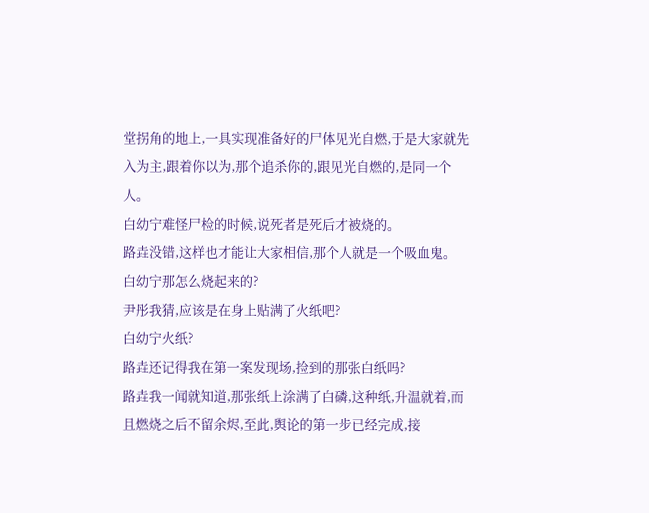堂拐角的地上,一具实现准备好的尸体见光自燃,于是大家就先入为主,跟着你以为,那个追杀你的,跟见光自燃的,是同一个人。
白幼宁难怪尸检的时候,说死者是死后才被烧的。
路垚没错,这样也才能让大家相信,那个人就是一个吸血鬼。
白幼宁那怎么烧起来的?
尹彤我猜,应该是在身上贴满了火纸吧?
白幼宁火纸?
路垚还记得我在第一案发现场,捡到的那张白纸吗?
路垚我一闻就知道,那张纸上涂满了白磷,这种纸,升温就着,而且燃烧之后不留余烬,至此,舆论的第一步已经完成,接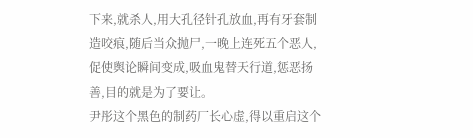下来,就杀人,用大孔径针孔放血,再有牙套制造咬痕,随后当众抛尸,一晚上连死五个恶人,促使舆论瞬间变成,吸血鬼替天行道,惩恶扬善,目的就是为了要让。
尹彤这个黑色的制药厂长心虚,得以重启这个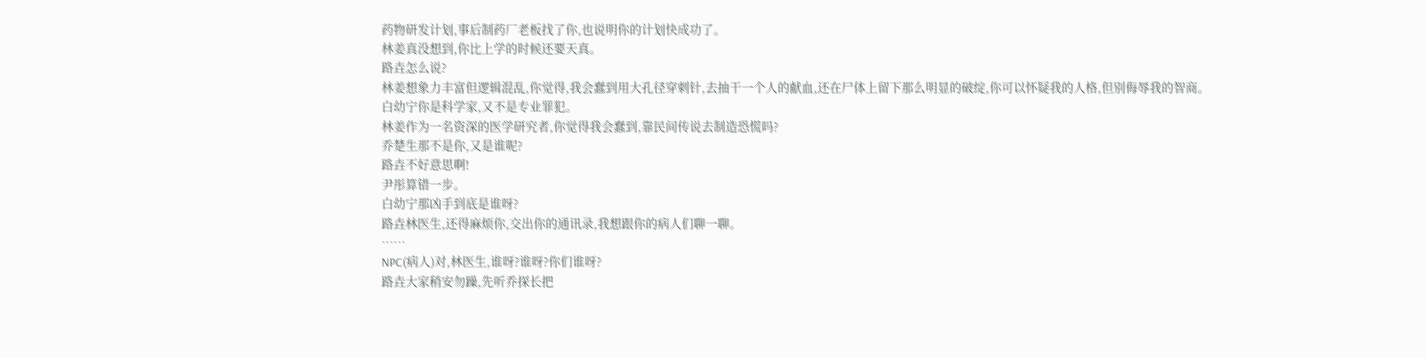药物研发计划,事后制药厂老板找了你,也说明你的计划快成功了。
林姜真没想到,你比上学的时候还要天真。
路垚怎么说?
林姜想象力丰富但逻辑混乱,你觉得,我会蠢到用大孔径穿刺针,去抽干一个人的献血,还在尸体上留下那么明显的破绽,你可以怀疑我的人格,但别侮辱我的智商。
白幼宁你是科学家,又不是专业罪犯。
林姜作为一名资深的医学研究者,你觉得我会蠢到,靠民间传说去制造恐慌吗?
乔楚生那不是你,又是谁呢?
路垚不好意思啊!
尹彤算错一步。
白幼宁那凶手到底是谁呀?
路垚林医生,还得麻烦你,交出你的通讯录,我想跟你的病人们聊一聊。
……
NPC(病人)对,林医生,谁呀?谁呀?你们谁呀?
路垚大家稍安勿躁,先听乔探长把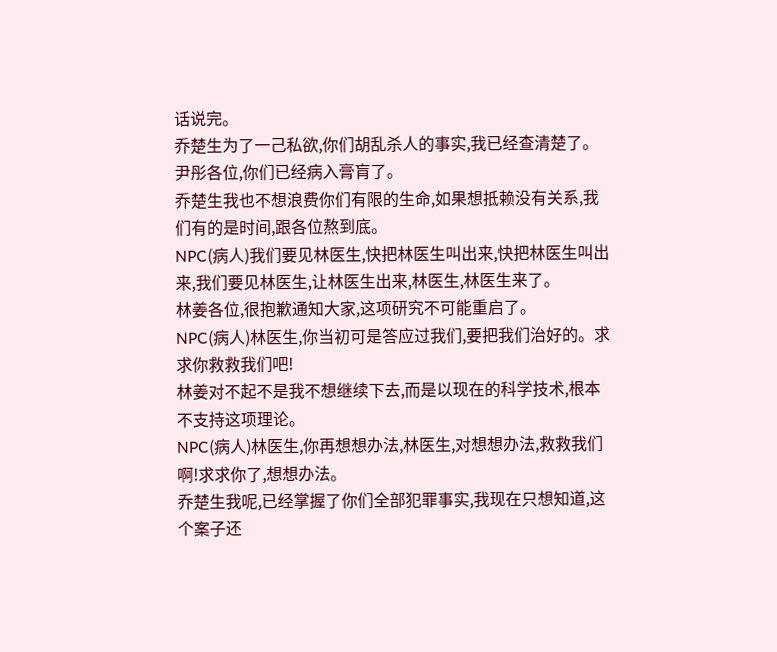话说完。
乔楚生为了一己私欲,你们胡乱杀人的事实,我已经查清楚了。
尹彤各位,你们已经病入膏肓了。
乔楚生我也不想浪费你们有限的生命,如果想抵赖没有关系,我们有的是时间,跟各位熬到底。
NPC(病人)我们要见林医生,快把林医生叫出来,快把林医生叫出来,我们要见林医生,让林医生出来,林医生,林医生来了。
林姜各位,很抱歉通知大家,这项研究不可能重启了。
NPC(病人)林医生,你当初可是答应过我们,要把我们治好的。求求你救救我们吧!
林姜对不起不是我不想继续下去,而是以现在的科学技术,根本不支持这项理论。
NPC(病人)林医生,你再想想办法,林医生,对想想办法,救救我们啊!求求你了,想想办法。
乔楚生我呢,已经掌握了你们全部犯罪事实,我现在只想知道,这个案子还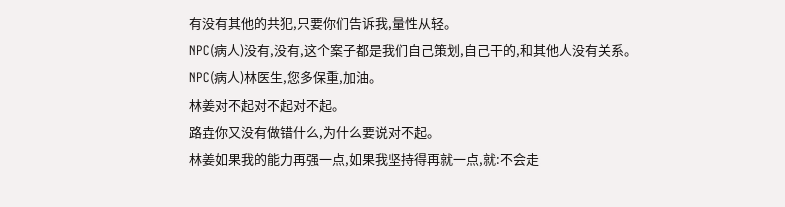有没有其他的共犯,只要你们告诉我,量性从轻。
NPC(病人)没有,没有,这个案子都是我们自己策划,自己干的,和其他人没有关系。
NPC(病人)林医生,您多保重,加油。
林姜对不起对不起对不起。
路垚你又没有做错什么,为什么要说对不起。
林姜如果我的能力再强一点,如果我坚持得再就一点,就:不会走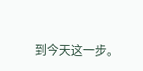到今天这一步。